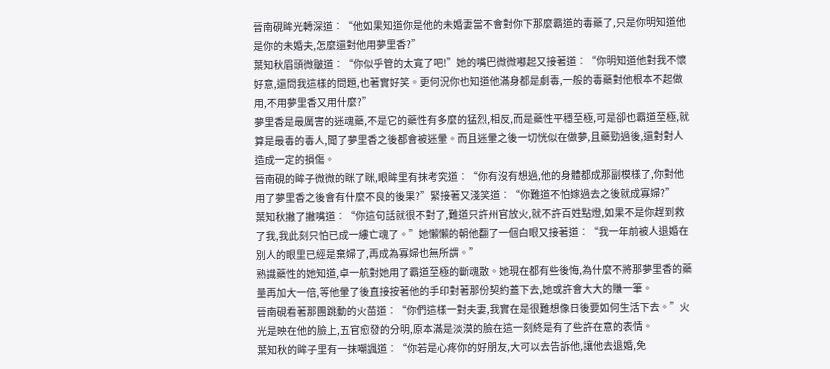晉南硯眸光轉深道︰“他如果知道你是他的未婚妻當不會對你下那麼霸道的毒藥了,只是你明知道他是你的未婚夫,怎麼還對他用夢里香?”
葉知秋眉頭微皺道︰“你似乎管的太寬了吧!”她的嘴巴微微嘟起又接著道︰“你明知道他對我不懷好意,還問我這樣的問題,也著實好笑。更何況你也知道他滿身都是劇毒,一般的毒藥對他根本不起做用,不用夢里香又用什麼?”
夢里香是最厲害的迷魂藥,不是它的藥性有多麼的猛烈,相反,而是藥性平穩至極,可是卻也霸道至極,就算是最毒的毒人,聞了夢里香之後都會被迷暈。而且迷暈之後一切恍似在做夢,且藥勁過後,還對對人造成一定的損傷。
晉南硯的眸子微微的眯了眯,眼眸里有抹考究道︰“你有沒有想過,他的身體都成那副模樣了,你對他用了夢里香之後會有什麼不良的後果?”緊接著又淺笑道︰“你難道不怕嫁過去之後就成寡婦?”
葉知秋撇了撇嘴道︰“你這句話就很不對了,難道只許州官放火,就不許百姓點燈,如果不是你趕到救了我,我此刻只怕已成一縷亡魂了。”她懶懶的朝他翻了一個白眼又接著道︰“我一年前被人退婚在別人的眼里已經是棄婦了,再成為寡婦也無所謂。”
熟識藥性的她知道,卓一航對她用了霸道至極的斷魂散。她現在都有些後悔,為什麼不將那夢里香的藥量再加大一倍,等他暈了後直接按著他的手印對著那份契約蓋下去,她或許會大大的賺一筆。
晉南硯看著那團跳動的火苗道︰“你們這樣一對夫妻,我實在是很難想像日後要如何生活下去。”火光是映在他的臉上,五官愈發的分明,原本滿是淡漠的臉在這一刻終是有了些許在意的表情。
葉知秋的眸子里有一抹嘲諷道︰“你若是心疼你的好朋友,大可以去告訴他,讓他去退婚,免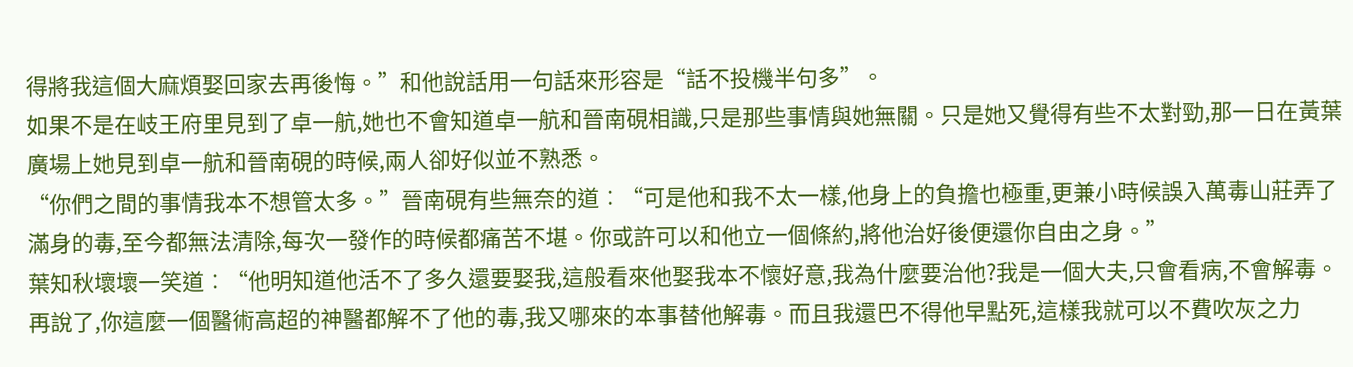得將我這個大麻煩娶回家去再後悔。”和他說話用一句話來形容是“話不投機半句多”。
如果不是在岐王府里見到了卓一航,她也不會知道卓一航和晉南硯相識,只是那些事情與她無關。只是她又覺得有些不太對勁,那一日在黃葉廣場上她見到卓一航和晉南硯的時候,兩人卻好似並不熟悉。
“你們之間的事情我本不想管太多。”晉南硯有些無奈的道︰“可是他和我不太一樣,他身上的負擔也極重,更兼小時候誤入萬毒山莊弄了滿身的毒,至今都無法清除,每次一發作的時候都痛苦不堪。你或許可以和他立一個條約,將他治好後便還你自由之身。”
葉知秋壞壞一笑道︰“他明知道他活不了多久還要娶我,這般看來他娶我本不懷好意,我為什麼要治他?我是一個大夫,只會看病,不會解毒。再說了,你這麼一個醫術高超的神醫都解不了他的毒,我又哪來的本事替他解毒。而且我還巴不得他早點死,這樣我就可以不費吹灰之力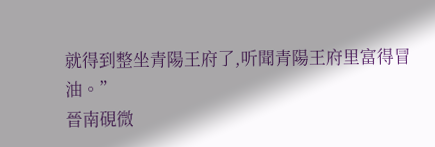就得到整坐青陽王府了,听聞青陽王府里富得冒油。”
晉南硯微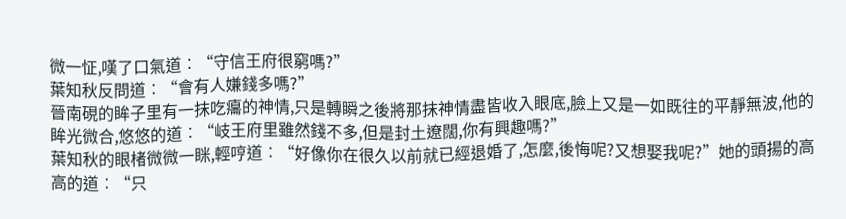微一怔,嘆了口氣道︰“守信王府很窮嗎?”
葉知秋反問道︰“會有人嫌錢多嗎?”
晉南硯的眸子里有一抹吃癟的神情,只是轉瞬之後將那抹神情盡皆收入眼底,臉上又是一如既往的平靜無波,他的眸光微合,悠悠的道︰“岐王府里雖然錢不多,但是封土遼闊,你有興趣嗎?”
葉知秋的眼楮微微一眯,輕哼道︰“好像你在很久以前就已經退婚了,怎麼,後悔呢?又想娶我呢?”她的頭揚的高高的道︰“只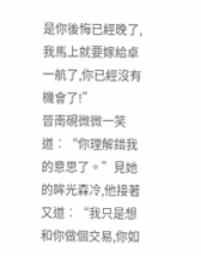是你後悔已經晚了,我馬上就要嫁給卓一航了,你已經沒有機會了!”
晉南硯微微一笑道︰“你理解錯我的意思了。”見她的眸光森冷,他接著又道︰“我只是想和你做個交易,你如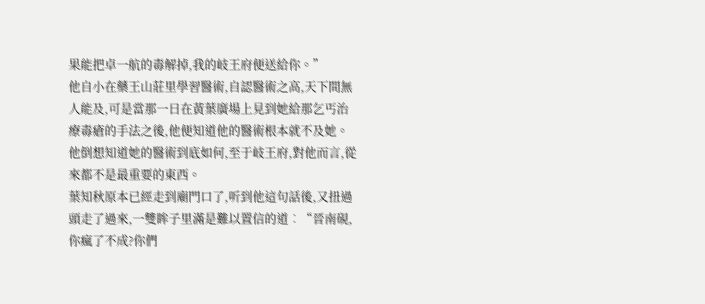果能把卓一航的毒解掉,我的岐王府便送給你。”
他自小在藥王山莊里學習醫術,自認醫術之高,天下間無人能及,可是當那一日在黃葉廣場上見到她給那乞丐治療毒瘡的手法之後,他便知道他的醫術根本就不及她。他倒想知道她的醫術到底如何,至于岐王府,對他而言,從來都不是最重要的東西。
葉知秋原本已經走到廟門口了,听到他這句話後,又扭過頭走了過來,一雙眸子里滿是難以置信的道︰“晉南硯,你瘋了不成?你們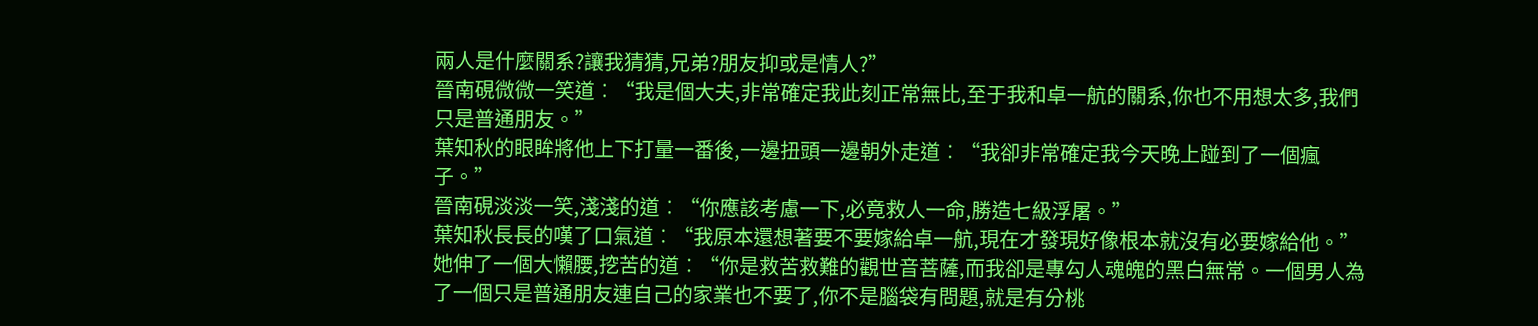兩人是什麼關系?讓我猜猜,兄弟?朋友抑或是情人?”
晉南硯微微一笑道︰“我是個大夫,非常確定我此刻正常無比,至于我和卓一航的關系,你也不用想太多,我們只是普通朋友。”
葉知秋的眼眸將他上下打量一番後,一邊扭頭一邊朝外走道︰“我卻非常確定我今天晚上踫到了一個瘋子。”
晉南硯淡淡一笑,淺淺的道︰“你應該考慮一下,必竟救人一命,勝造七級浮屠。”
葉知秋長長的嘆了口氣道︰“我原本還想著要不要嫁給卓一航,現在才發現好像根本就沒有必要嫁給他。”她伸了一個大懶腰,挖苦的道︰“你是救苦救難的觀世音菩薩,而我卻是專勾人魂魄的黑白無常。一個男人為了一個只是普通朋友連自己的家業也不要了,你不是腦袋有問題,就是有分桃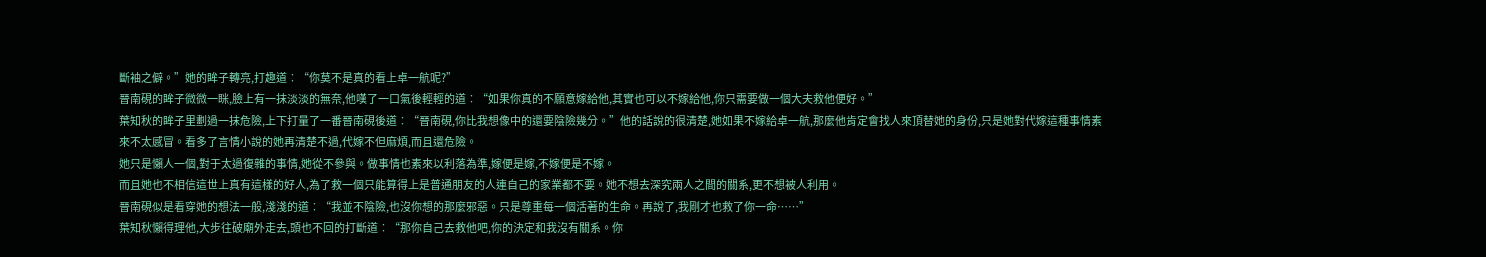斷袖之僻。”她的眸子轉亮,打趣道︰“你莫不是真的看上卓一航呢?”
晉南硯的眸子微微一眯,臉上有一抹淡淡的無奈,他嘆了一口氣後輕輕的道︰“如果你真的不願意嫁給他,其實也可以不嫁給他,你只需要做一個大夫救他便好。”
葉知秋的眸子里劃過一抹危險,上下打量了一番晉南硯後道︰“晉南硯,你比我想像中的還要陰險幾分。”他的話說的很清楚,她如果不嫁給卓一航,那麼他肯定會找人來頂替她的身份,只是她對代嫁這種事情素來不太感冒。看多了言情小說的她再清楚不過,代嫁不但麻煩,而且還危險。
她只是懶人一個,對于太過復雜的事情,她從不參與。做事情也素來以利落為準,嫁便是嫁,不嫁便是不嫁。
而且她也不相信這世上真有這樣的好人,為了救一個只能算得上是普通朋友的人連自己的家業都不要。她不想去深究兩人之間的關系,更不想被人利用。
晉南硯似是看穿她的想法一般,淺淺的道︰“我並不陰險,也沒你想的那麼邪惡。只是尊重每一個活著的生命。再說了,我剛才也救了你一命……”
葉知秋懶得理他,大步往破廟外走去,頭也不回的打斷道︰“那你自己去救他吧,你的決定和我沒有關系。你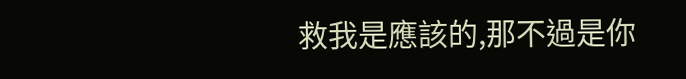救我是應該的,那不過是你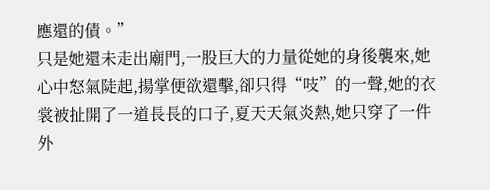應還的債。”
只是她還未走出廟門,一股巨大的力量從她的身後襲來,她心中怒氣陡起,揚掌便欲還擊,卻只得“吱”的一聲,她的衣裳被扯開了一道長長的口子,夏天天氣炎熱,她只穿了一件外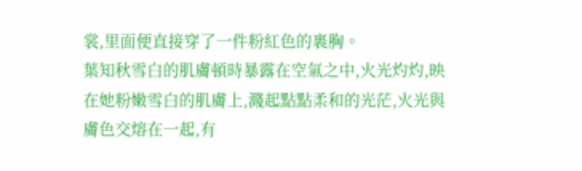裳,里面便直接穿了一件粉紅色的裹胸。
葉知秋雪白的肌膚頓時暴露在空氣之中,火光灼灼,映在她粉嫩雪白的肌膚上,濺起點點柔和的光茫,火光與膚色交熔在一起,有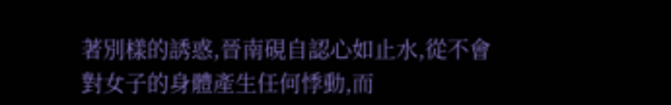著別樣的誘惑,晉南硯自認心如止水,從不會對女子的身體產生任何悸動,而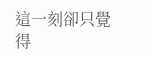這一刻卻只覺得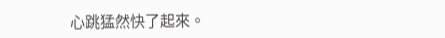心跳猛然快了起來。